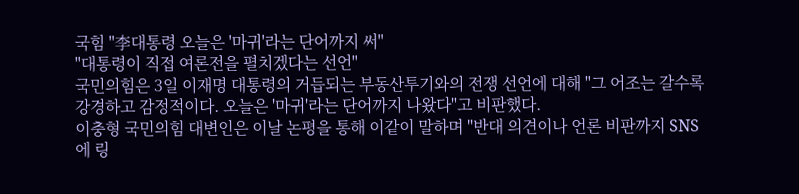국힘 "李대통령 오늘은 '마귀'라는 단어까지 써"
"대통령이 직접 여론전을 펼치겠다는 선언"
국민의힘은 3일 이재명 대통령의 거듭되는 부동산투기와의 전쟁 선언에 대해 "그 어조는 갈수록 강경하고 감정적이다. 오늘은 '마귀'라는 단어까지 나왔다"고 비판했다.
이충형 국민의힘 대변인은 이날 논평을 통해 이같이 말하며 "반대 의견이나 언론 비판까지 SNS에 링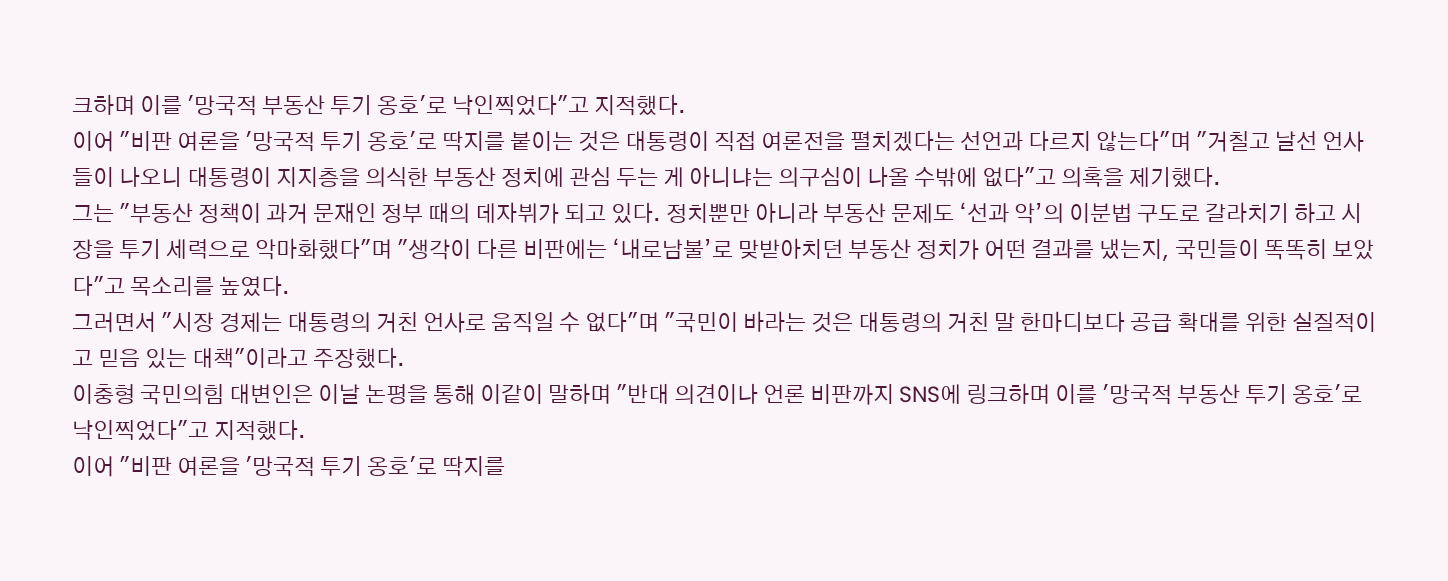크하며 이를 '망국적 부동산 투기 옹호'로 낙인찍었다"고 지적했다.
이어 "비판 여론을 '망국적 투기 옹호'로 딱지를 붙이는 것은 대통령이 직접 여론전을 펼치겠다는 선언과 다르지 않는다"며 "거칠고 날선 언사들이 나오니 대통령이 지지층을 의식한 부동산 정치에 관심 두는 게 아니냐는 의구심이 나올 수밖에 없다"고 의혹을 제기했다.
그는 "부동산 정책이 과거 문재인 정부 때의 데자뷔가 되고 있다. 정치뿐만 아니라 부동산 문제도 ‘선과 악’의 이분법 구도로 갈라치기 하고 시장을 투기 세력으로 악마화했다"며 "생각이 다른 비판에는 ‘내로남불’로 맞받아치던 부동산 정치가 어떤 결과를 냈는지, 국민들이 똑똑히 보았다"고 목소리를 높였다.
그러면서 "시장 경제는 대통령의 거친 언사로 움직일 수 없다"며 "국민이 바라는 것은 대통령의 거친 말 한마디보다 공급 확대를 위한 실질적이고 믿음 있는 대책"이라고 주장했다.
이충형 국민의힘 대변인은 이날 논평을 통해 이같이 말하며 "반대 의견이나 언론 비판까지 SNS에 링크하며 이를 '망국적 부동산 투기 옹호'로 낙인찍었다"고 지적했다.
이어 "비판 여론을 '망국적 투기 옹호'로 딱지를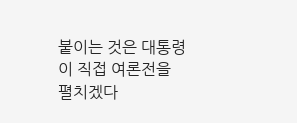붙이는 것은 대통령이 직접 여론전을 펼치겠다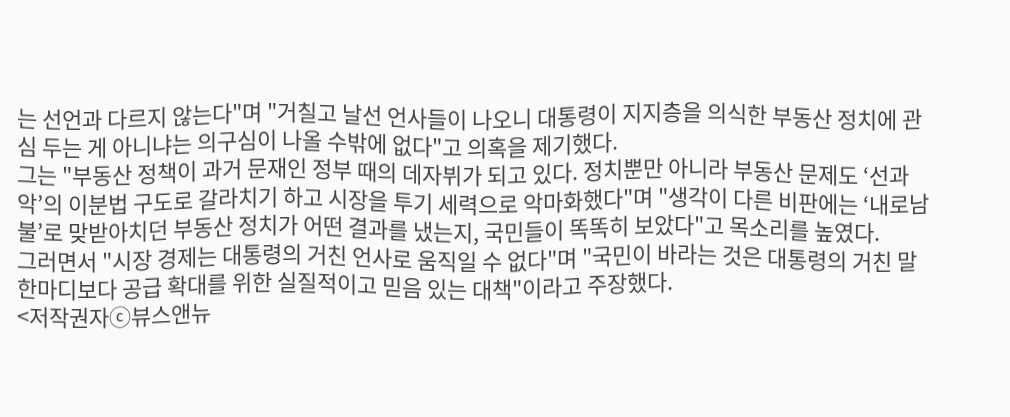는 선언과 다르지 않는다"며 "거칠고 날선 언사들이 나오니 대통령이 지지층을 의식한 부동산 정치에 관심 두는 게 아니냐는 의구심이 나올 수밖에 없다"고 의혹을 제기했다.
그는 "부동산 정책이 과거 문재인 정부 때의 데자뷔가 되고 있다. 정치뿐만 아니라 부동산 문제도 ‘선과 악’의 이분법 구도로 갈라치기 하고 시장을 투기 세력으로 악마화했다"며 "생각이 다른 비판에는 ‘내로남불’로 맞받아치던 부동산 정치가 어떤 결과를 냈는지, 국민들이 똑똑히 보았다"고 목소리를 높였다.
그러면서 "시장 경제는 대통령의 거친 언사로 움직일 수 없다"며 "국민이 바라는 것은 대통령의 거친 말 한마디보다 공급 확대를 위한 실질적이고 믿음 있는 대책"이라고 주장했다.
<저작권자ⓒ뷰스앤뉴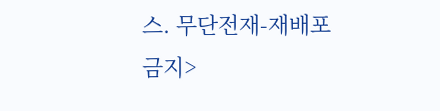스. 무단전재-재배포금지>